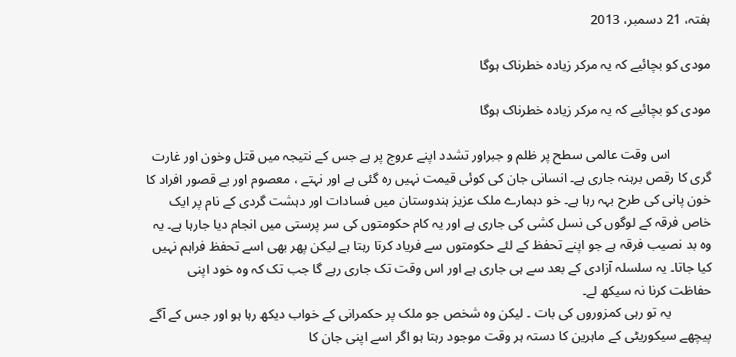ہفتہ، 21 دسمبر، 2013

مودی کو بچائیے کہ یہ مرکر زیادہ خطرناک ہوگا

مودی کو بچائیے کہ یہ مرکر زیادہ خطرناک ہوگا

            اس وقت عالمی سطح پر ظلم و جبراور تشدد اپنے عروج پر ہے جس کے نتیجہ میں قتل وخون اور غارت گری کا رقص برہنہ جاری ہے۔ انسانی جان کی کوئی قیمت نہیں رہ گئی ہے اور نہتے ، معصوم اور بے قصور افراد کا خون پانی کی طرح بہہ رہا ہے۔ خو دہمارے ملک عزیز ہندوستان میں فسادات اور دہشت گردی کے نام پر ایک خاص فرقہ کے لوگوں کی نسل کشی کی جاری ہے اور یہ کام حکومتوں کی سر پرستی میں انجام دیا جارہا ہے۔ یہ وہ بد نصیب فرقہ ہے جو اپنے تحفظ کے لئے حکومتوں سے فریاد کرتا رہتا ہے لیکن پھر بھی اسے تحفظ فراہم نہیں کیا جاتا۔ یہ سلسلہ آزادی کے بعد سے ہی جاری ہے اور اس وقت تک جاری رہے گا جب تک کہ وہ خود اپنی حفاظت کرنا نہ سیکھ لے۔
            یہ تو رہی کمزوروں کی بات ۔ لیکن وہ شخص جو ملک پر حکمرانی کے خواب دیکھ رہا ہو اور جس کے آگے پیچھے سیکوریٹی کے ماہرین کا دستہ ہر وقت موجود رہتا ہو اگر اسے اپنی جان کا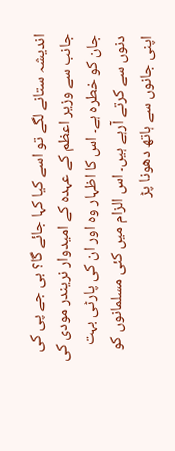اندیشہ ستانے لگے تو اسے کیا کہا جائے گا؟ بی جے پی کی جانب سے وزیر اعظم کے عہدہ کے امیدوار نریندر مودی کی جان کو خطرہ ہے۔ اس کا اظہار وہ اور ان کی پارٹی بہت دنوں سے کرتے آرہے ہیں۔ اس الزام میں کئی مسلمانوں کو اپنی جانوں سے ہاتھ دھونا پڑ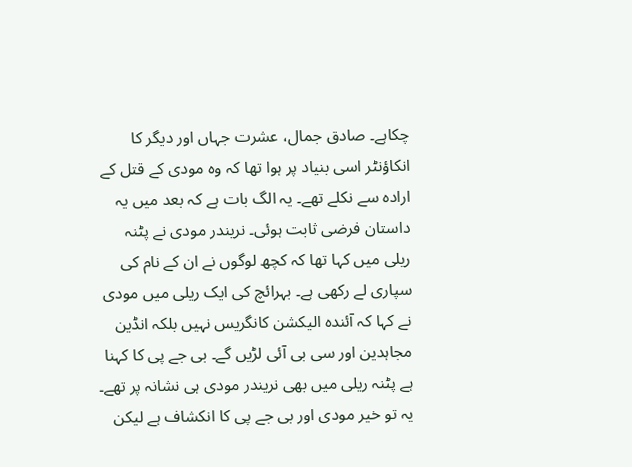چکاہے۔ صادق جمال، عشرت جہاں اور دیگر کا انکاؤنٹر اسی بنیاد پر ہوا تھا کہ وہ مودی کے قتل کے ارادہ سے نکلے تھے۔ یہ الگ بات ہے کہ بعد میں یہ داستان فرضی ثابت ہوئی۔ نریندر مودی نے پٹنہ ریلی میں کہا تھا کہ کچھ لوگوں نے ان کے نام کی سپاری لے رکھی ہے۔ بہرائچ کی ایک ریلی میں مودی نے کہا کہ آئندہ الیکشن کانگریس نہیں بلکہ انڈین مجاہدین اور سی بی آئی لڑیں گے۔ بی جے پی کا کہنا ہے پٹنہ ریلی میں بھی نریندر مودی ہی نشانہ پر تھے۔ یہ تو خیر مودی اور بی جے پی کا انکشاف ہے لیکن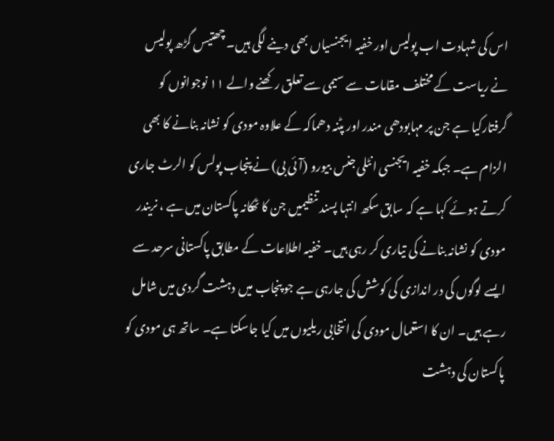اس کی شہادت اب پولیس اور خفیہ ایجنسیاں بھی دینے لگی ہیں۔ چھتیس گڑھ پولیس نے ریاست کے مختلف مقامات سے سیمی سے تعلق رکھنے والے ۱۱ نوجوانوں کو گرفتارکیا ہے جن پر مہابودھی مندر اور پٹنہ دھماکہ کے علاوہ مودی کو نشانہ بنانے کا بھی الزام ہے۔ جبکہ خفیہ ایجنسی انٹلی جنس بیورو (آئی بی) نے پنجاب پولس کو الرٹ جاری کرتے ہوئے کہا ہے کہ سابق سکھ انتہا پسند تنظیمیں جن کا ٹھکانہ پاکستان میں ہے ، نریندر مودی کو نشانہ بنانے کی تیاری کر رہی ہیں۔ خفیہ اطلاعات کے مطابق پاکستانی سرحد سے ایسے لوگوں کی در اندازی کی کوشش کی جارہی ہے جو پنجاب میں دہشت گردی میں شامل رہے ہیں۔ ان کا استعمال مودی کی انتخابی ریلیوں میں کیا جاسکتا ہے۔ ساتھ ہی مودی کو پاکستان کی دہشت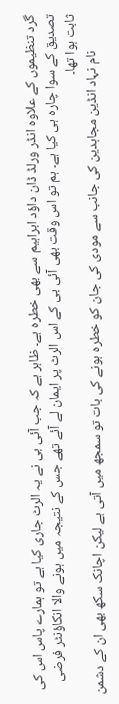گرد تنظیموں کے علاوہ انڈر ورلڈ ڈان داؤد ابراہیم سے بھی خطرہ ہے۔ ظاہر ہے کہ جب آئی بی نے یہ الرٹ جاری کیا ہے تو ہمارے پاس اس کی تصدیق کے سوا چارہ ہی کیا ہے۔ ہم تو اس وقت بھی آئی بی کے اس الرٹ پر ایمان لے آئے تھے جس کے نتیجہ میں ہونے والا انکاؤنٹر فرضی ثابت ہوا تھا۔
            نام نہاد انڈین مجاہدین کی جانب سے مودی کی جان کو خطرہ ہونے کی بات تو سمجھ میں آتی ہے لیکن اچانک سکھ بھی ان کے دشمن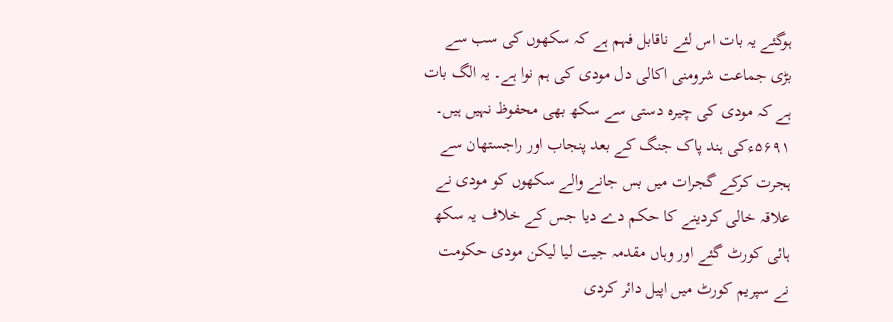ہوگئے یہ بات اس لئے ناقابل فہم ہے کہ سکھوں کی سب سے بڑی جماعت شرومنی اکالی دل مودی کی ہم نوا ہے۔ یہ الگ بات ہے کہ مودی کی چیرہ دستی سے سکھ بھی محفوظ نہیں ہیں۔ ۵۶۹۱ءکی ہند پاک جنگ کے بعد پنجاب اور راجستھان سے ہجرت کرکے گجرات میں بس جانے والے سکھوں کو مودی نے علاقہ خالی کردینے کا حکم دے دیا جس کے خلاف یہ سکھ ہائی کورٹ گئے اور وہاں مقدمہ جیت لیا لیکن مودی حکومت نے سپریم کورٹ میں اپیل دائر کردی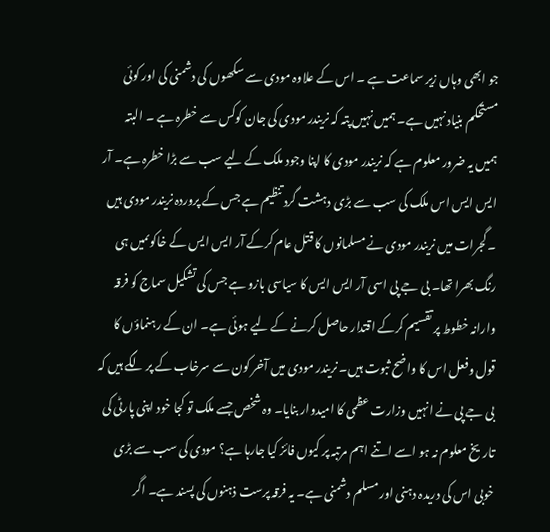جو ابھی وہاں زیر سماعت ہے ۔ اس کے علاوہ مودی سے سکھوں کی دشمنی کی اور کوئی مستحکم بنیاد نہیں ہے۔ ہمیں نہیں پتہ کہ نریندر مودی کی جان کوکس سے خطرہ ہے ۔ البتہ ہمیں یہ ضرور معلوم ہے کہ نریندر مودی کا اپنا وجود ملک کے لیے سب سے بڑا خطرہ ہے۔ آر ایس ایس اس ملک کی سب سے بڑی دہشت گرد تنظیم ہے جس کے پروردہ نریندر مودی ہیں ۔ گجرات میں نریندر مودی نے مسلمانوں کا قتل عام کرکے آر ایس ایس کے خاکوںمیں ہی رنگ بھرا تھا۔ بی جے پی اسی آر ایس ایس کا سیاسی بازو ہے جس کی تشکیل سماج کو فرقہ وارانہ خطوط پر تقسیم کرکے اقتدار حاصل کرنے کے لیے ہوئی ہے۔ ان کے رہنماؤں کا قول وفعل اس کا واضح ثبوت ہیں۔ نریندر مودی میں آخر کون سے سرخاب کے پر لگے ہیں کہ بی جے پی نے انہیں وزارت عظمی کا امیدوار بنایا۔ وہ شخص جسے ملک تو کجا خود اپنی پارٹی کی تاریخ معلوم نہ ہو اسے اتنے اہم مرتبہ پر کیوں فائز کیا جارہا ہے؟ مودی کی سب سے بڑی خوبی اس کی دریدہ دہنی اور مسلم دشمنی ہے۔ یہ فرقہ پرست ذہنوں کی پسند ہے۔ اگر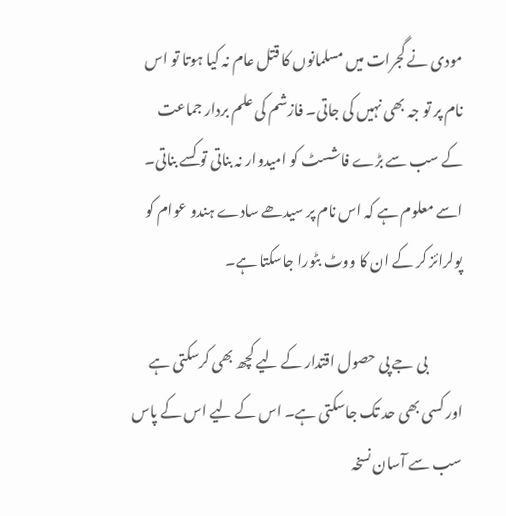مودی نے گجرات میں مسلمانوں کا قتل عام نہ کیا ہوتا تو اس نام پر تو جہ بھی نہیں کی جاتی۔ فازشم کی علم بردار جماعت کے سب سے بڑے فاشسٹ کو امیدوار نہ بناتی تو کسے بناتی۔ اسے معلوم ہے کہ اس نام پر سیدھے سادے ہندو عوام کو پولرائز کر کے ان کا ووٹ بٹورا جاسکتا ہے۔

            بی جے پی حصول اقتدار کے لیے کچھ بھی کرسکتی ہے اور کسی بھی حد تک جاسکتی ہے۔ اس کے لیے اس کے پاس سب سے آسان نسخہ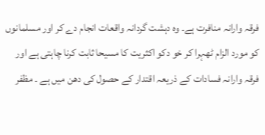فرقہ وارانہ منافرت ہے۔ وہ دہشت گردانہ واقعات انجام دے کر اور مسلمانوں کو مورد الزام ٹھہرا کر خو دکو اکثریت کا مسیحا ثابت کرنا چاہتی ہے اور فرقہ وارانہ فسادات کے ذریعہ اقتدار کے حصول کی دھن میں ہے ۔ مظفر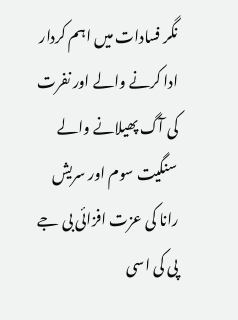نگر فسادات میں اہم کردار ادا کرنے والے اور نفرت کی آگ پھیلانے والے سنگیت سوم اور سریش رانا کی عزت افزائی بی جے پی کی اسی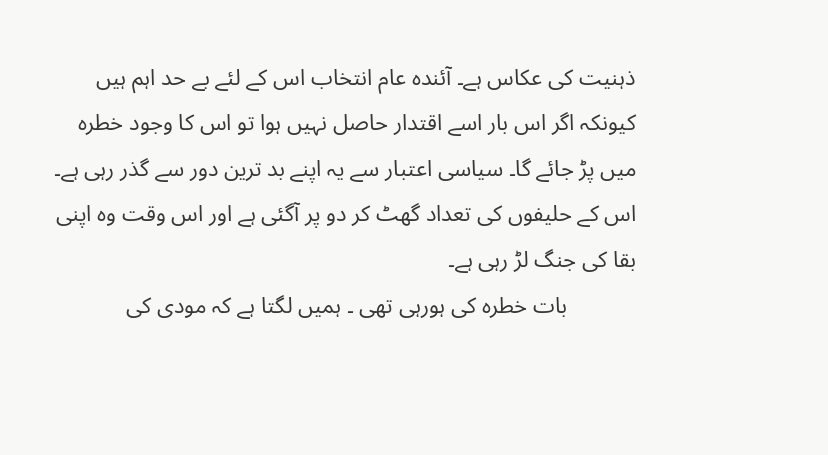ذہنیت کی عکاس ہے۔ آئندہ عام انتخاب اس کے لئے بے حد اہم ہیں کیونکہ اگر اس بار اسے اقتدار حاصل نہیں ہوا تو اس کا وجود خطرہ میں پڑ جائے گا۔ سیاسی اعتبار سے یہ اپنے بد ترین دور سے گذر رہی ہے۔ اس کے حلیفوں کی تعداد گھٹ کر دو پر آگئی ہے اور اس وقت وہ اپنی بقا کی جنگ لڑ رہی ہے۔
            بات خطرہ کی ہورہی تھی ۔ ہمیں لگتا ہے کہ مودی کی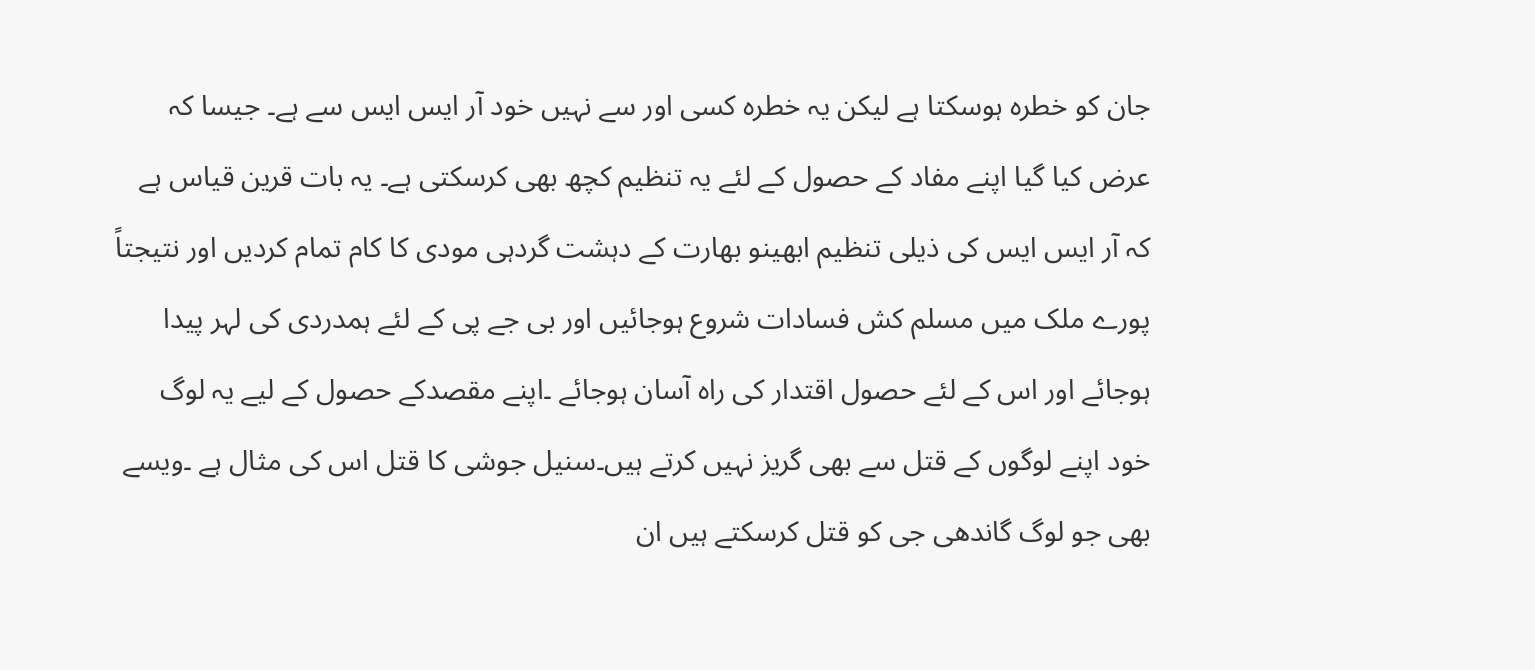جان کو خطرہ ہوسکتا ہے لیکن یہ خطرہ کسی اور سے نہیں خود آر ایس ایس سے ہے۔ جیسا کہ عرض کیا گیا اپنے مفاد کے حصول کے لئے یہ تنظیم کچھ بھی کرسکتی ہے۔ یہ بات قرین قیاس ہے کہ آر ایس ایس کی ذیلی تنظیم ابھینو بھارت کے دہشت گردہی مودی کا کام تمام کردیں اور نتیجتاً پورے ملک میں مسلم کش فسادات شروع ہوجائیں اور بی جے پی کے لئے ہمدردی کی لہر پیدا ہوجائے اور اس کے لئے حصول اقتدار کی راہ آسان ہوجائے ۔اپنے مقصدکے حصول کے لیے یہ لوگ خود اپنے لوگوں کے قتل سے بھی گریز نہیں کرتے ہیں۔سنیل جوشی کا قتل اس کی مثال ہے ۔ویسے بھی جو لوگ گاندھی جی کو قتل کرسکتے ہیں ان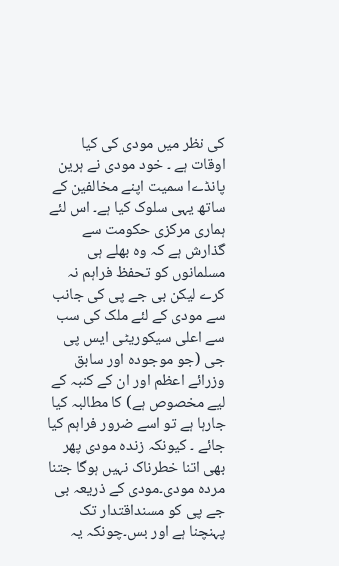کی نظر میں مودی کی کیا اوقات ہے ۔ خود مودی نے ہرین پانڈےا سمیت اپنے مخالفین کے ساتھ یہی سلوک کیا ہے۔ اس لئے ہماری مرکزی حکومت سے گذارش ہے کہ وہ بھلے ہی مسلمانوں کو تحفظ فراہم نہ کرے لیکن بی جے پی کی جانب سے مودی کے لئے ملک کی سب سے اعلی سیکوریٹی ایس پی جی (جو موجودہ اور سابق وزرائے اعظم اور ان کے کنبہ کے لیے مخصوص ہے) کا مطالبہ کیا جارہا ہے تو اسے ضرور فراہم کیا جائے ۔ کیونکہ زندہ مودی پھر بھی اتنا خطرناک نہیں ہوگا جتنا مردہ مودی۔مودی کے ذریعہ بی جے پی کو مسنداقتدار تک پہنچنا ہے اور بس۔چونکہ یہ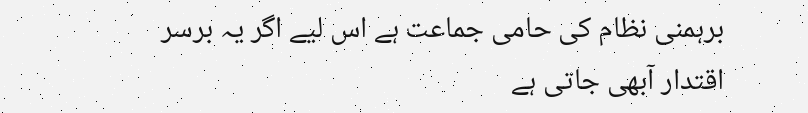برہمنی نظام کی حامی جماعت ہے اس لیے اگر یہ برسر اقتدار آبھی جاتی ہے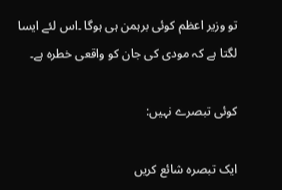تو وزیر اعظم کوئی برہمن ہی ہوگا ۔اس لئے ایسا لگتا ہے کہ مودی کی جان کو واقعی خطرہ ہے۔

کوئی تبصرے نہیں:

ایک تبصرہ شائع کریں